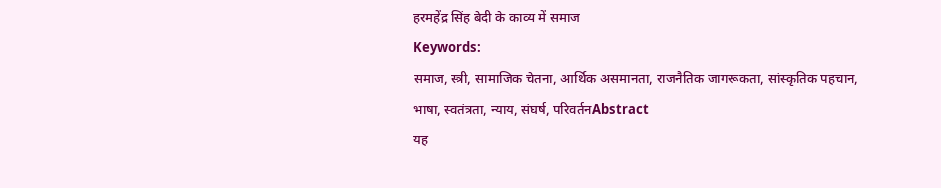हरमहेंद्र सिंह बेदी के काव्य में समाज
Keywords:
समाज, स्त्री, सामाजिक चेतना, आर्थिक असमानता, राजनैतिक जागरूकता, सांस्कृतिक पहचान, भाषा, स्वतंत्रता, न्याय, संघर्ष, परिवर्तनAbstract
यह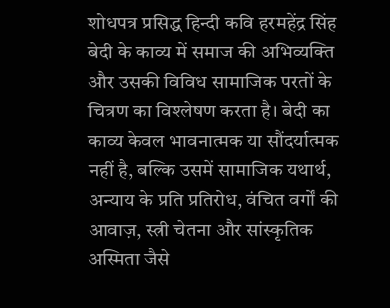शोधपत्र प्रसिद्ध हिन्दी कवि हरमहेंद्र सिंह बेदी के काव्य में समाज की अभिव्यक्ति और उसकी विविध सामाजिक परतों के चित्रण का विश्लेषण करता है। बेदी का काव्य केवल भावनात्मक या सौंदर्यात्मक नहीं है, बल्कि उसमें सामाजिक यथार्थ, अन्याय के प्रति प्रतिरोध, वंचित वर्गों की आवाज़, स्त्री चेतना और सांस्कृतिक अस्मिता जैसे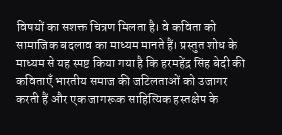विषयों का सशक्त चित्रण मिलता है। वे कविता को सामाजिक बदलाव का माध्यम मानते हैं। प्रस्तुत शोध के माध्यम से यह स्पष्ट किया गया है कि हरमहेंद्र सिंह बेदी की कविताएँ भारतीय समाज की जटिलताओं को उजागर करती हैं और एक जागरूक साहित्यिक हस्तक्षेप के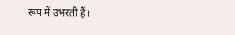रूप में उभरती हैं।